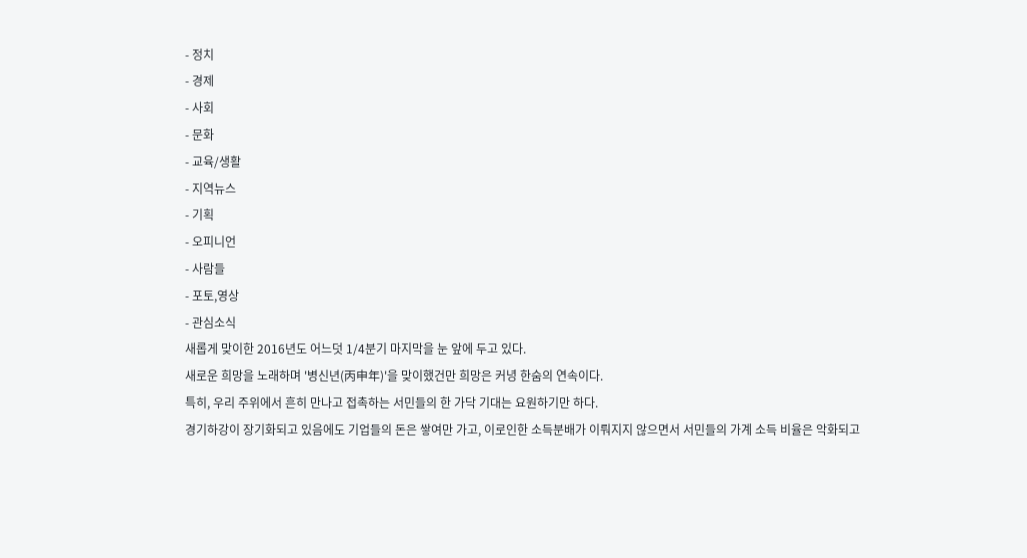- 정치
- 경제
- 사회
- 문화
- 교육/생활
- 지역뉴스
- 기획
- 오피니언
- 사람들
- 포토,영상
- 관심소식
새롭게 맞이한 2016년도 어느덧 1/4분기 마지막을 눈 앞에 두고 있다.
새로운 희망을 노래하며 '병신년(丙申年)'을 맞이했건만 희망은 커녕 한숨의 연속이다.
특히, 우리 주위에서 흔히 만나고 접촉하는 서민들의 한 가닥 기대는 요원하기만 하다.
경기하강이 장기화되고 있음에도 기업들의 돈은 쌓여만 가고, 이로인한 소득분배가 이뤄지지 않으면서 서민들의 가계 소득 비율은 악화되고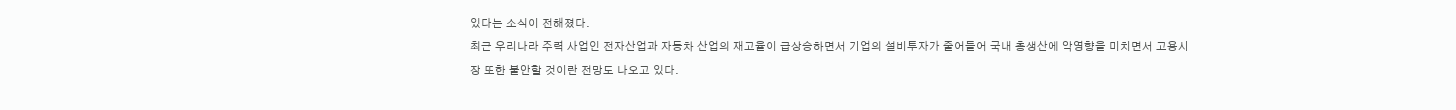있다는 소식이 전해졌다.
최근 우리나라 주력 사업인 전자산업과 자동차 산업의 재고율이 급상승하면서 기업의 설비투자가 줄어들어 국내 총생산에 악영향을 미치면서 고용시장 또한 불안할 것이란 전망도 나오고 있다.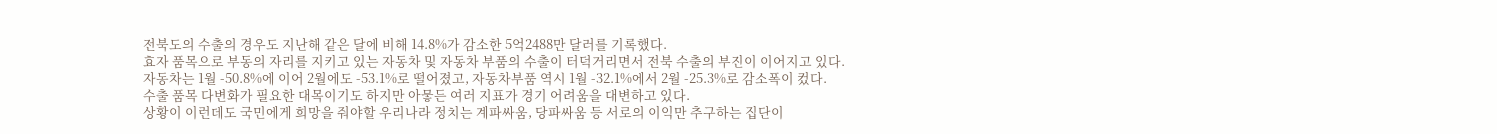전북도의 수출의 경우도 지난해 같은 달에 비해 14.8%가 감소한 5억2488만 달러를 기록했다.
효자 품목으로 부동의 자리를 지키고 있는 자동차 및 자동차 부품의 수출이 터덕거리면서 전북 수출의 부진이 이어지고 있다.
자동차는 1월 -50.8%에 이어 2월에도 -53.1%로 떨어졌고, 자동차부품 역시 1월 -32.1%에서 2월 -25.3%로 감소폭이 컸다.
수출 품목 다변화가 필요한 대목이기도 하지만 아뭏든 여러 지표가 경기 어려움을 대변하고 있다.
상황이 이런데도 국민에게 희망을 줘야할 우리나라 정치는 계파싸움, 당파싸움 등 서로의 이익만 추구하는 집단이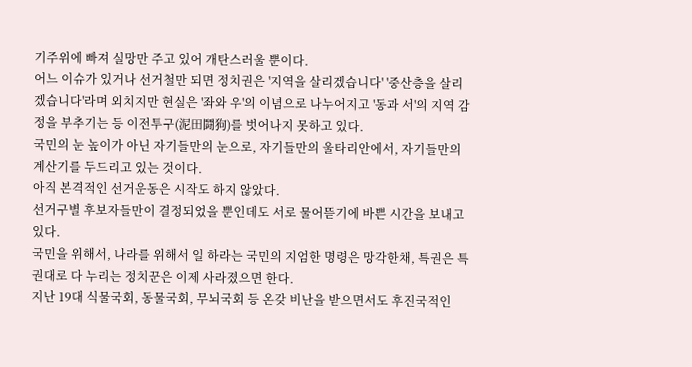기주위에 빠져 실망만 주고 있어 개탄스러울 뿐이다.
어느 이슈가 있거나 선거철만 되면 정치권은 '지역을 살리겠습니다' '중산층을 살리겠습니다'라며 외치지만 현실은 '좌와 우'의 이념으로 나누어지고 '동과 서'의 지역 감정을 부추기는 등 이전투구(泥田鬪狗)를 벗어나지 못하고 있다.
국민의 눈 높이가 아닌 자기들만의 눈으로, 자기들만의 울타리안에서, 자기들만의 계산기를 두드리고 있는 것이다.
아직 본격적인 선거운동은 시작도 하지 않았다.
선거구별 후보자들만이 결정되었을 뿐인데도 서로 물어뜯기에 바쁜 시간을 보내고 있다.
국민을 위해서, 나라를 위해서 일 하라는 국민의 지엄한 명령은 망각한채, 특권은 특권대로 다 누리는 정치꾼은 이제 사라졌으면 한다.
지난 19대 식물국회, 동물국회, 무뇌국회 등 온갖 비난을 받으면서도 후진국적인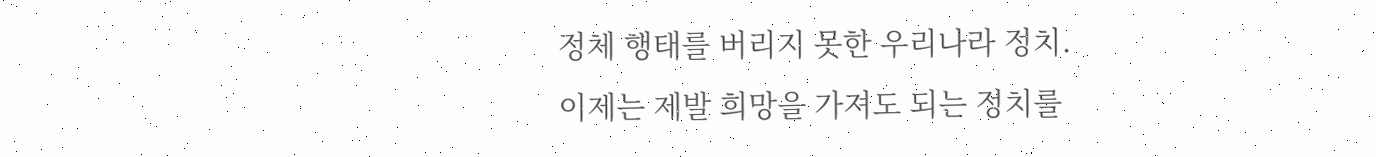정체 행태를 버리지 못한 우리나라 정치.
이제는 제발 희망을 가져도 되는 정치를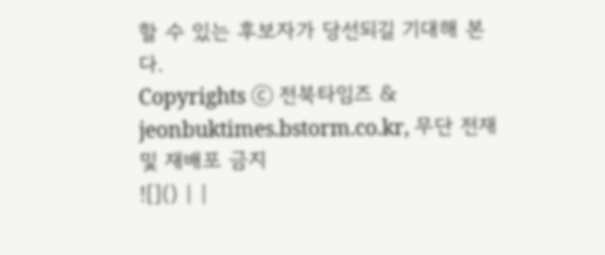할 수 있는 후보자가 당선되길 기대해 본다.
Copyrights ⓒ 전북타임즈 & jeonbuktimes.bstorm.co.kr, 무단 전재 및 재배포 금지
![]() | |